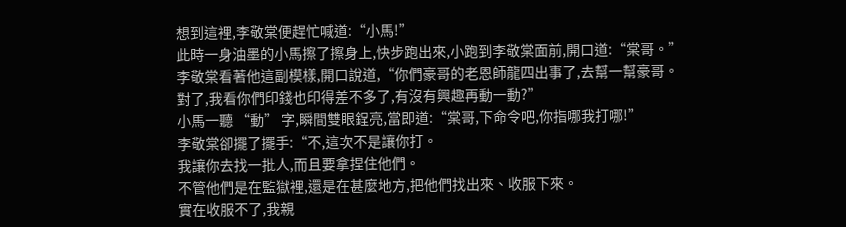想到這裡,李敬棠便趕忙喊道:“小馬!”
此時一身油墨的小馬擦了擦身上,快步跑出來,小跑到李敬棠面前,開口道:“棠哥。”
李敬棠看著他這副模樣,開口說道,“你們豪哥的老恩師龍四出事了,去幫一幫豪哥。
對了,我看你們印錢也印得差不多了,有沒有興趣再動一動?”
小馬一聽 “動” 字,瞬間雙眼鋥亮,當即道:“棠哥,下命令吧,你指哪我打哪!”
李敬棠卻擺了擺手:“不,這次不是讓你打。
我讓你去找一批人,而且要拿捏住他們。
不管他們是在監獄裡,還是在甚麼地方,把他們找出來、收服下來。
實在收服不了,我親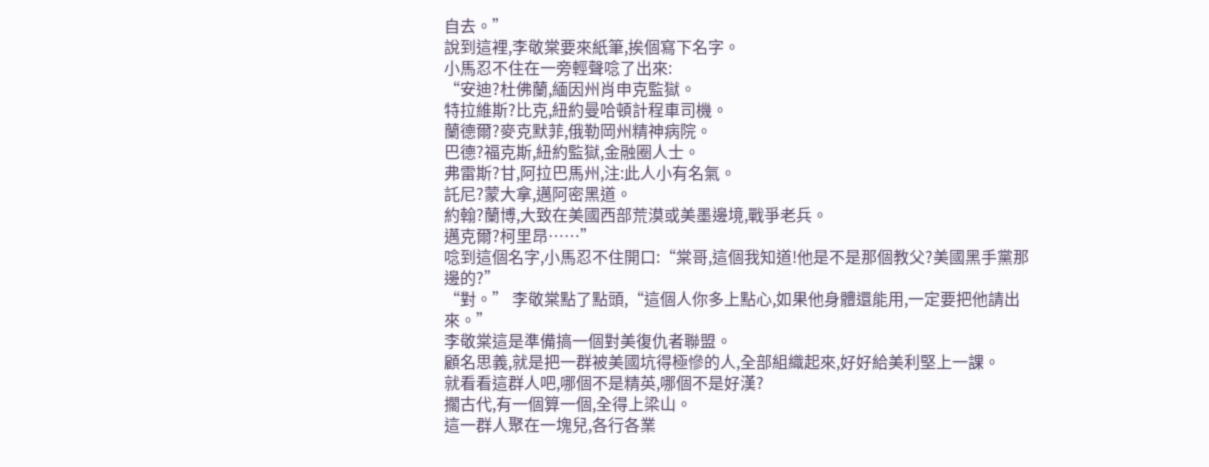自去。”
說到這裡,李敬棠要來紙筆,挨個寫下名字。
小馬忍不住在一旁輕聲唸了出來:
“安迪?杜佛蘭,緬因州肖申克監獄。
特拉維斯?比克,紐約曼哈頓計程車司機。
蘭德爾?麥克默菲,俄勒岡州精神病院。
巴德?福克斯,紐約監獄,金融圈人士。
弗雷斯?甘,阿拉巴馬州,注:此人小有名氣。
託尼?蒙大拿,邁阿密黑道。
約翰?蘭博,大致在美國西部荒漠或美墨邊境,戰爭老兵。
邁克爾?柯里昂……”
唸到這個名字,小馬忍不住開口:“棠哥,這個我知道!他是不是那個教父?美國黑手黨那邊的?”
“對。” 李敬棠點了點頭,“這個人你多上點心,如果他身體還能用,一定要把他請出來。”
李敬棠這是準備搞一個對美復仇者聯盟。
顧名思義,就是把一群被美國坑得極慘的人,全部組織起來,好好給美利堅上一課。
就看看這群人吧,哪個不是精英,哪個不是好漢?
擱古代,有一個算一個,全得上梁山。
這一群人聚在一塊兒,各行各業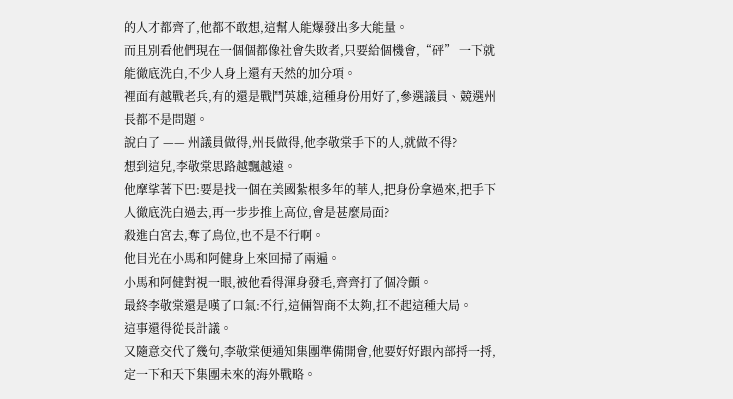的人才都齊了,他都不敢想,這幫人能爆發出多大能量。
而且別看他們現在一個個都像社會失敗者,只要給個機會,“砰” 一下就能徹底洗白,不少人身上還有天然的加分項。
裡面有越戰老兵,有的還是戰鬥英雄,這種身份用好了,參選議員、競選州長都不是問題。
說白了 —— 州議員做得,州長做得,他李敬棠手下的人,就做不得?
想到這兒,李敬棠思路越飄越遠。
他摩挲著下巴:要是找一個在美國紮根多年的華人,把身份拿過來,把手下人徹底洗白過去,再一步步推上高位,會是甚麼局面?
殺進白宮去,奪了鳥位,也不是不行啊。
他目光在小馬和阿健身上來回掃了兩遍。
小馬和阿健對視一眼,被他看得渾身發毛,齊齊打了個冷顫。
最終李敬棠還是嘆了口氣:不行,這倆智商不太夠,扛不起這種大局。
這事還得從長計議。
又隨意交代了幾句,李敬棠便通知集團準備開會,他要好好跟內部捋一捋,定一下和天下集團未來的海外戰略。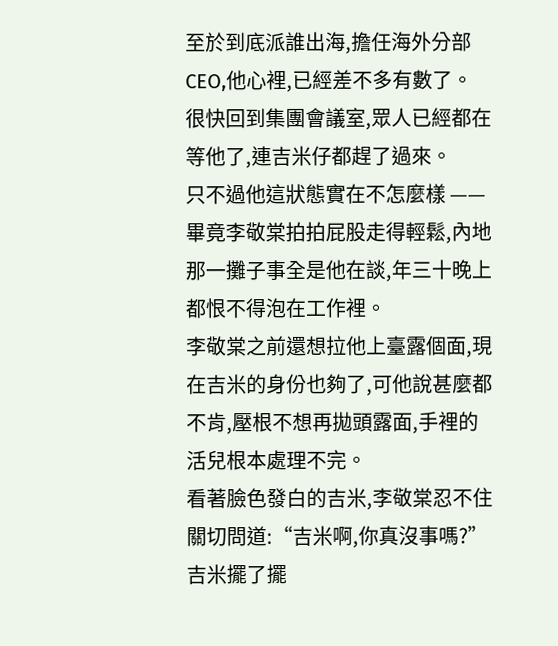至於到底派誰出海,擔任海外分部 CEO,他心裡,已經差不多有數了。
很快回到集團會議室,眾人已經都在等他了,連吉米仔都趕了過來。
只不過他這狀態實在不怎麼樣 —— 畢竟李敬棠拍拍屁股走得輕鬆,內地那一攤子事全是他在談,年三十晚上都恨不得泡在工作裡。
李敬棠之前還想拉他上臺露個面,現在吉米的身份也夠了,可他說甚麼都不肯,壓根不想再拋頭露面,手裡的活兒根本處理不完。
看著臉色發白的吉米,李敬棠忍不住關切問道:“吉米啊,你真沒事嗎?”
吉米擺了擺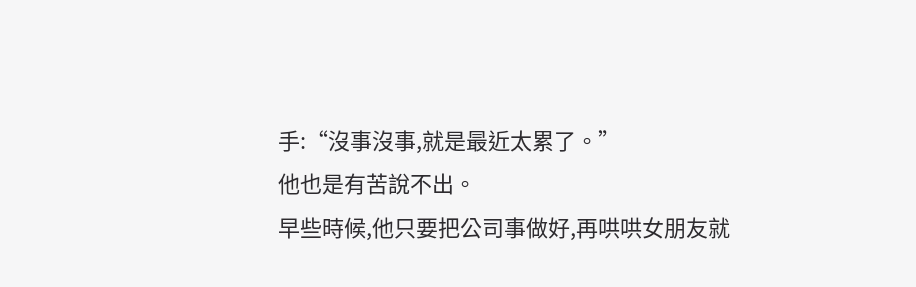手:“沒事沒事,就是最近太累了。”
他也是有苦說不出。
早些時候,他只要把公司事做好,再哄哄女朋友就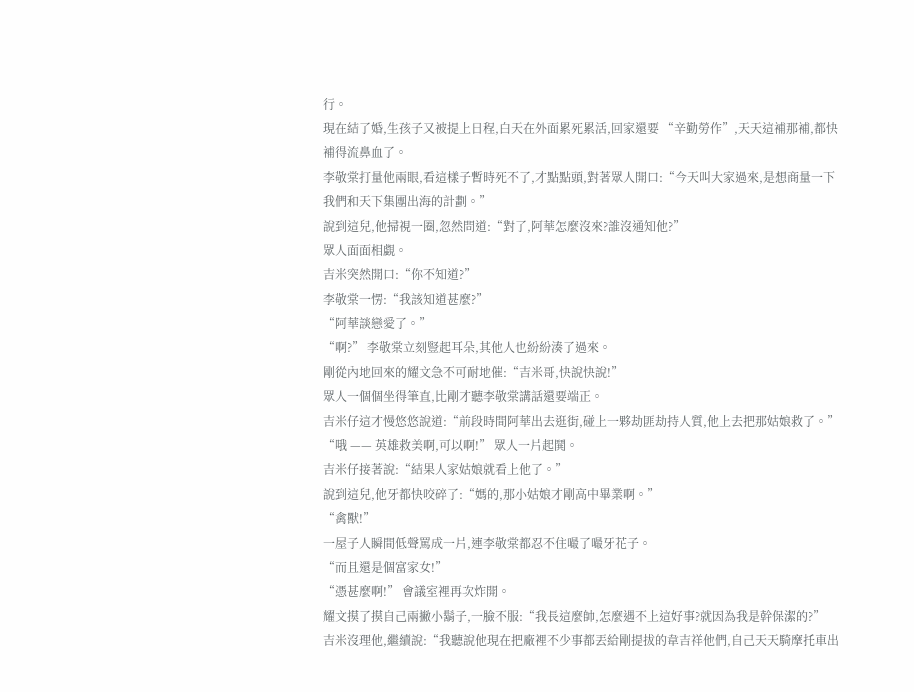行。
現在結了婚,生孩子又被提上日程,白天在外面累死累活,回家還要 “辛勤勞作”,天天這補那補,都快補得流鼻血了。
李敬棠打量他兩眼,看這樣子暫時死不了,才點點頭,對著眾人開口:“今天叫大家過來,是想商量一下我們和天下集團出海的計劃。”
說到這兒,他掃視一圈,忽然問道:“對了,阿華怎麼沒來?誰沒通知他?”
眾人面面相覷。
吉米突然開口:“你不知道?”
李敬棠一愣:“我該知道甚麼?”
“阿華談戀愛了。”
“啊?” 李敬棠立刻豎起耳朵,其他人也紛紛湊了過來。
剛從內地回來的耀文急不可耐地催:“吉米哥,快說快說!”
眾人一個個坐得筆直,比剛才聽李敬棠講話還要端正。
吉米仔這才慢悠悠說道:“前段時間阿華出去逛街,碰上一夥劫匪劫持人質,他上去把那姑娘救了。”
“哦 —— 英雄救美啊,可以啊!” 眾人一片起鬨。
吉米仔接著說:“結果人家姑娘就看上他了。”
說到這兒,他牙都快咬碎了:“媽的,那小姑娘才剛高中畢業啊。”
“禽獸!”
一屋子人瞬間低聲罵成一片,連李敬棠都忍不住嘬了嘬牙花子。
“而且還是個富家女!”
“憑甚麼啊!” 會議室裡再次炸開。
耀文摸了摸自己兩撇小鬍子,一臉不服:“我長這麼帥,怎麼遇不上這好事?就因為我是幹保潔的?”
吉米沒理他,繼續說:“我聽說他現在把廠裡不少事都丟給剛提拔的韋吉祥他們,自己天天騎摩托車出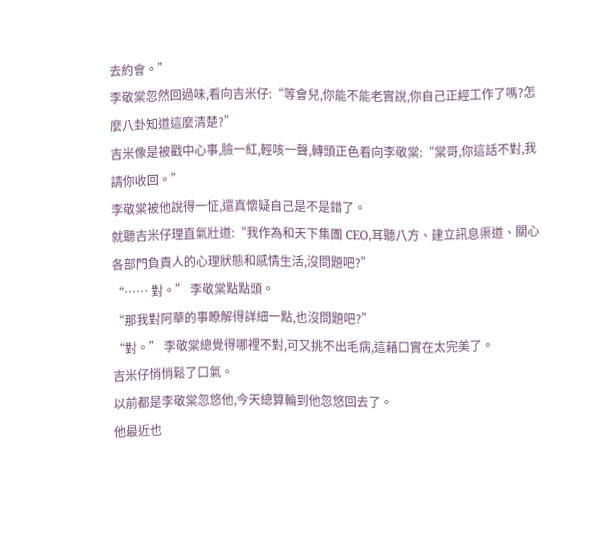去約會。”
李敬棠忽然回過味,看向吉米仔:“等會兒,你能不能老實說,你自己正經工作了嗎?怎麼八卦知道這麼清楚?”
吉米像是被戳中心事,臉一紅,輕咳一聲,轉頭正色看向李敬棠:“棠哥,你這話不對,我請你收回。”
李敬棠被他說得一怔,還真懷疑自己是不是錯了。
就聽吉米仔理直氣壯道:“我作為和天下集團 CEO,耳聽八方、建立訊息渠道、關心各部門負責人的心理狀態和感情生活,沒問題吧?”
“…… 對。” 李敬棠點點頭。
“那我對阿華的事瞭解得詳細一點,也沒問題吧?”
“對。” 李敬棠總覺得哪裡不對,可又挑不出毛病,這藉口實在太完美了。
吉米仔悄悄鬆了口氣。
以前都是李敬棠忽悠他,今天總算輪到他忽悠回去了。
他最近也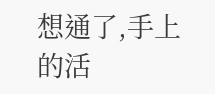想通了,手上的活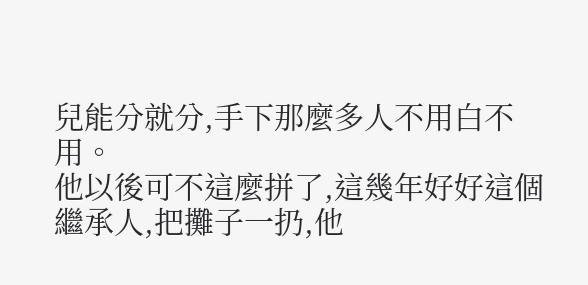兒能分就分,手下那麼多人不用白不用。
他以後可不這麼拼了,這幾年好好這個繼承人,把攤子一扔,他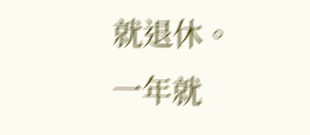就退休。
一年就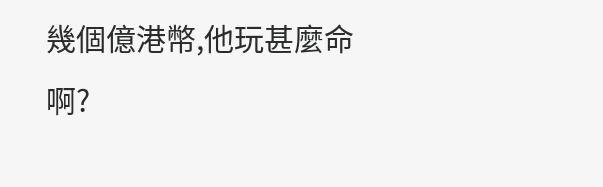幾個億港幣,他玩甚麼命啊?